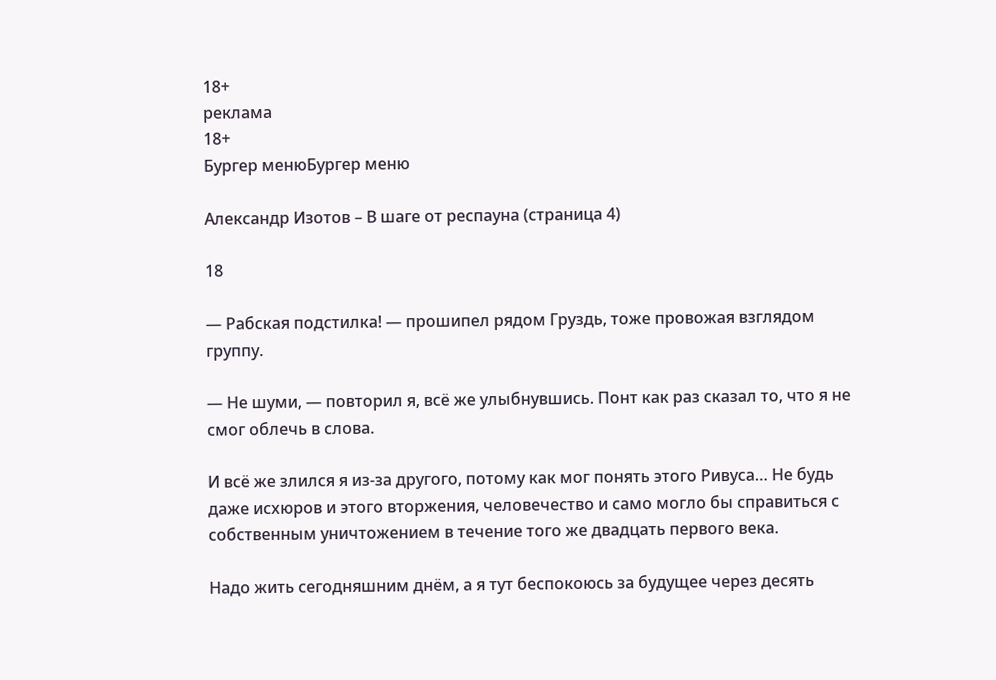18+
реклама
18+
Бургер менюБургер меню

Александр Изотов – В шаге от респауна (страница 4)

18

— Рабская подстилка! — прошипел рядом Груздь, тоже провожая взглядом группу.

— Не шуми, — повторил я, всё же улыбнувшись. Понт как раз сказал то, что я не смог облечь в слова.

И всё же злился я из-за другого, потому как мог понять этого Ривуса… Не будь даже исхюров и этого вторжения, человечество и само могло бы справиться с собственным уничтожением в течение того же двадцать первого века.

Надо жить сегодняшним днём, а я тут беспокоюсь за будущее через десять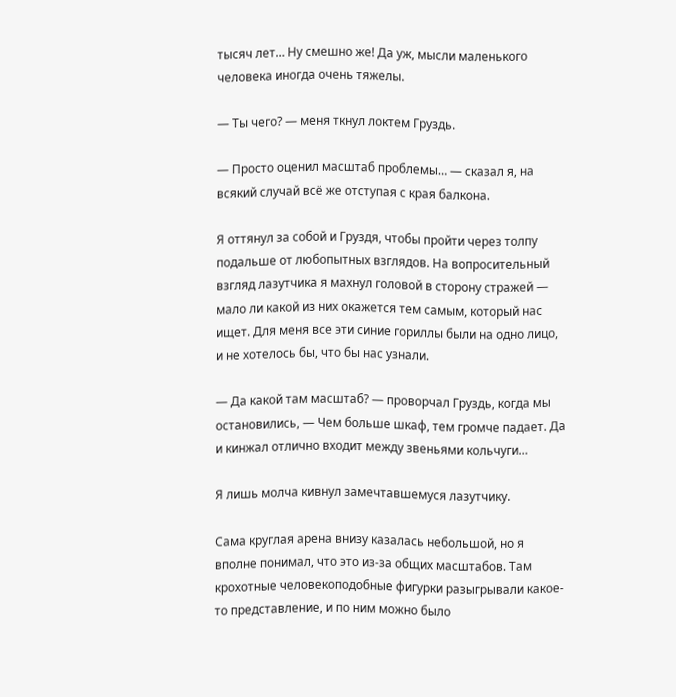тысяч лет… Ну смешно же! Да уж, мысли маленького человека иногда очень тяжелы.

— Ты чего? — меня ткнул локтем Груздь.

— Просто оценил масштаб проблемы… — сказал я, на всякий случай всё же отступая с края балкона.

Я оттянул за собой и Груздя, чтобы пройти через толпу подальше от любопытных взглядов. На вопросительный взгляд лазутчика я махнул головой в сторону стражей — мало ли какой из них окажется тем самым, который нас ищет. Для меня все эти синие гориллы были на одно лицо, и не хотелось бы, что бы нас узнали.

— Да какой там масштаб? — проворчал Груздь, когда мы остановились, — Чем больше шкаф, тем громче падает. Да и кинжал отлично входит между звеньями кольчуги…

Я лишь молча кивнул замечтавшемуся лазутчику.

Сама круглая арена внизу казалась небольшой, но я вполне понимал, что это из-за общих масштабов. Там крохотные человекоподобные фигурки разыгрывали какое-то представление, и по ним можно было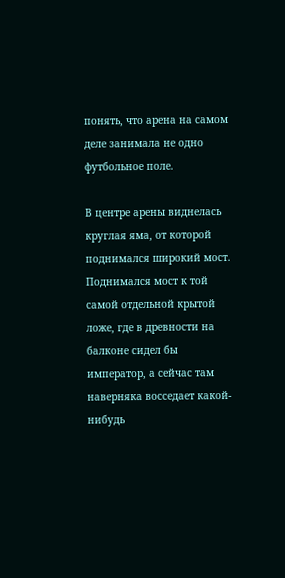понять, что арена на самом деле занимала не одно футбольное поле.

В центре арены виднелась круглая яма, от которой поднимался широкий мост. Поднимался мост к той самой отдельной крытой ложе, где в древности на балконе сидел бы император, а сейчас там наверняка восседает какой-нибудь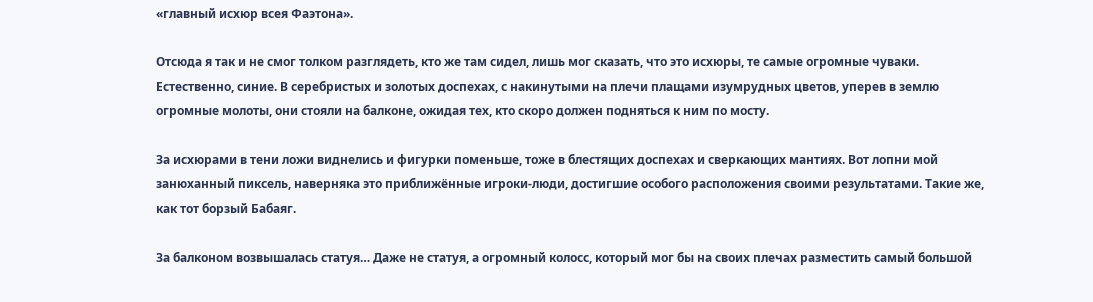«главный исхюр всея Фаэтона».

Отсюда я так и не смог толком разглядеть, кто же там сидел, лишь мог сказать, что это исхюры, те самые огромные чуваки. Естественно, синие. В серебристых и золотых доспехах, с накинутыми на плечи плащами изумрудных цветов, уперев в землю огромные молоты, они стояли на балконе, ожидая тех, кто скоро должен подняться к ним по мосту.

За исхюрами в тени ложи виднелись и фигурки поменьше, тоже в блестящих доспехах и сверкающих мантиях. Вот лопни мой занюханный пиксель, наверняка это приближённые игроки-люди, достигшие особого расположения своими результатами. Такие же, как тот борзый Бабаяг.

За балконом возвышалась статуя… Даже не статуя, а огромный колосс, который мог бы на своих плечах разместить самый большой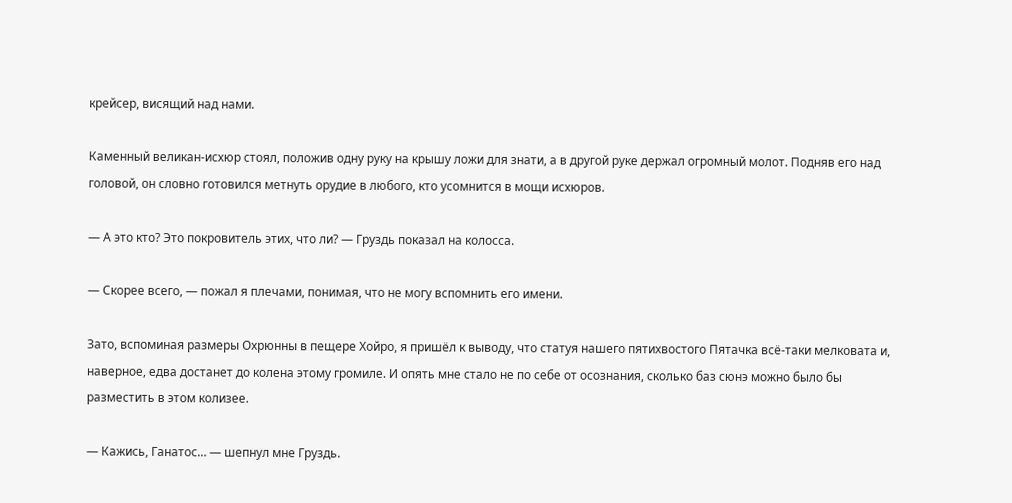крейсер, висящий над нами.

Каменный великан-исхюр стоял, положив одну руку на крышу ложи для знати, а в другой руке держал огромный молот. Подняв его над головой, он словно готовился метнуть орудие в любого, кто усомнится в мощи исхюров.

— А это кто? Это покровитель этих, что ли? — Груздь показал на колосса.

— Скорее всего, — пожал я плечами, понимая, что не могу вспомнить его имени.

Зато, вспоминая размеры Охрюнны в пещере Хойро, я пришёл к выводу, что статуя нашего пятихвостого Пятачка всё-таки мелковата и, наверное, едва достанет до колена этому громиле. И опять мне стало не по себе от осознания, сколько баз сюнэ можно было бы разместить в этом колизее.

— Кажись, Ганатос… — шепнул мне Груздь.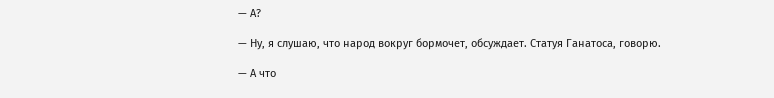— А?

— Ну, я слушаю, что народ вокруг бормочет, обсуждает. Статуя Ганатоса, говорю.

— А что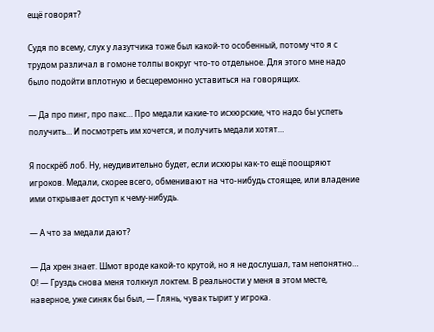ещё говорят?

Судя по всему, слух у лазутчика тоже был какой-то особенный, потому что я с трудом различал в гомоне толпы вокруг что-то отдельное. Для этого мне надо было подойти вплотную и бесцеремонно уставиться на говорящих.

— Да про пинг, про пакс… Про медали какие-то исхюрские, что надо бы успеть получить… И посмотреть им хочется, и получить медали хотят…

Я поскрёб лоб. Ну, неудивительно будет, если исхюры как-то ещё поощряют игроков. Медали, скорее всего, обменивают на что-нибудь стоящее, или владение ими открывает доступ к чему-нибудь.

— А что за медали дают?

— Да хрен знает. Шмот вроде какой-то крутой, но я не дослушал, там непонятно… О! — Груздь снова меня толкнул локтем. В реальности у меня в этом месте, наверное, уже синяк бы был, — Глянь, чувак тырит у игрока.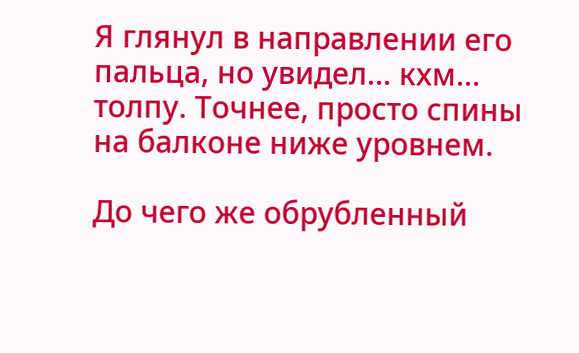Я глянул в направлении его пальца, но увидел… кхм… толпу. Точнее, просто спины на балконе ниже уровнем.

До чего же обрубленный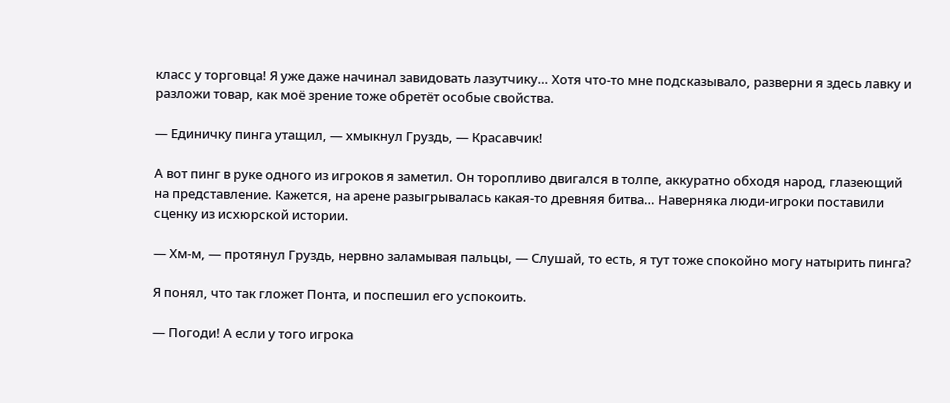класс у торговца! Я уже даже начинал завидовать лазутчику… Хотя что-то мне подсказывало, разверни я здесь лавку и разложи товар, как моё зрение тоже обретёт особые свойства.

— Единичку пинга утащил, — хмыкнул Груздь, — Красавчик!

А вот пинг в руке одного из игроков я заметил. Он торопливо двигался в толпе, аккуратно обходя народ, глазеющий на представление. Кажется, на арене разыгрывалась какая-то древняя битва… Наверняка люди-игроки поставили сценку из исхюрской истории.

— Хм-м, — протянул Груздь, нервно заламывая пальцы, — Слушай, то есть, я тут тоже спокойно могу натырить пинга?

Я понял, что так гложет Понта, и поспешил его успокоить.

— Погоди! А если у того игрока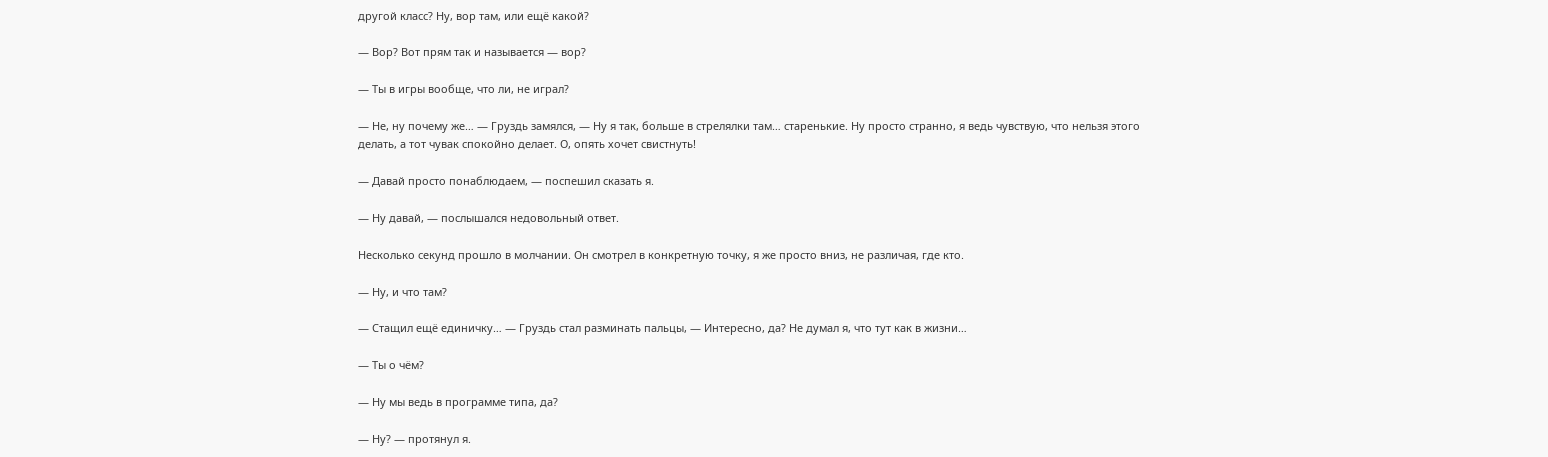другой класс? Ну, вор там, или ещё какой?

— Вор? Вот прям так и называется — вор?

— Ты в игры вообще, что ли, не играл?

— Не, ну почему же… — Груздь замялся, — Ну я так, больше в стрелялки там… старенькие. Ну просто странно, я ведь чувствую, что нельзя этого делать, а тот чувак спокойно делает. О, опять хочет свистнуть!

— Давай просто понаблюдаем, — поспешил сказать я.

— Ну давай, — послышался недовольный ответ.

Несколько секунд прошло в молчании. Он смотрел в конкретную точку, я же просто вниз, не различая, где кто.

— Ну, и что там?

— Стащил ещё единичку… — Груздь стал разминать пальцы, — Интересно, да? Не думал я, что тут как в жизни…

— Ты о чём?

— Ну мы ведь в программе типа, да?

— Ну? — протянул я.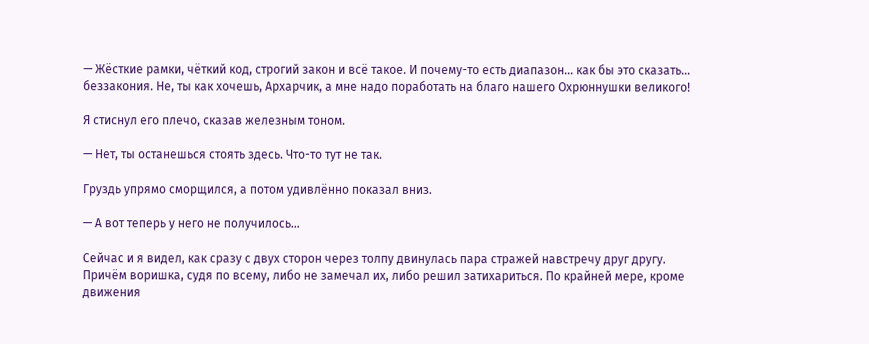— Жёсткие рамки, чёткий код, строгий закон и всё такое. И почему-то есть диапазон… как бы это сказать… беззакония. Не, ты как хочешь, Архарчик, а мне надо поработать на благо нашего Охрюннушки великого!

Я стиснул его плечо, сказав железным тоном.

— Нет, ты останешься стоять здесь. Что-то тут не так.

Груздь упрямо сморщился, а потом удивлённо показал вниз.

— А вот теперь у него не получилось…

Сейчас и я видел, как сразу с двух сторон через толпу двинулась пара стражей навстречу друг другу. Причём воришка, судя по всему, либо не замечал их, либо решил затихариться. По крайней мере, кроме движения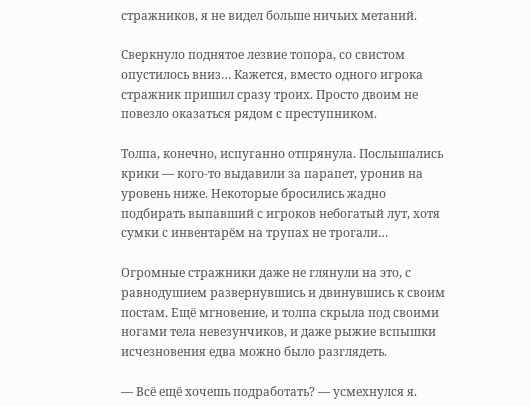стражников, я не видел больше ничьих метаний.

Сверкнуло поднятое лезвие топора, со свистом опустилось вниз… Кажется, вместо одного игрока стражник пришил сразу троих. Просто двоим не повезло оказаться рядом с преступником.

Толпа, конечно, испуганно отпрянула. Послышались крики — кого-то выдавили за парапет, уронив на уровень ниже. Некоторые бросились жадно подбирать выпавший с игроков небогатый лут, хотя сумки с инвентарём на трупах не трогали…

Огромные стражники даже не глянули на это, с равнодушием развернувшись и двинувшись к своим постам. Ещё мгновение, и толпа скрыла под своими ногами тела невезунчиков, и даже рыжие вспышки исчезновения едва можно было разглядеть.

— Всё ещё хочешь подработать? — усмехнулся я.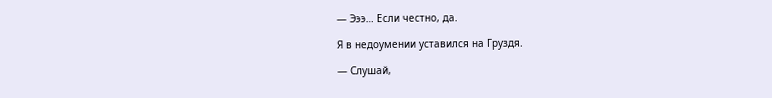— Эээ… Если честно, да.

Я в недоумении уставился на Груздя.

— Слушай,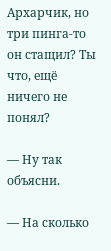Архарчик, но три пинга-то он стащил? Ты что, ещё ничего не понял?

— Ну так объясни.

— На сколько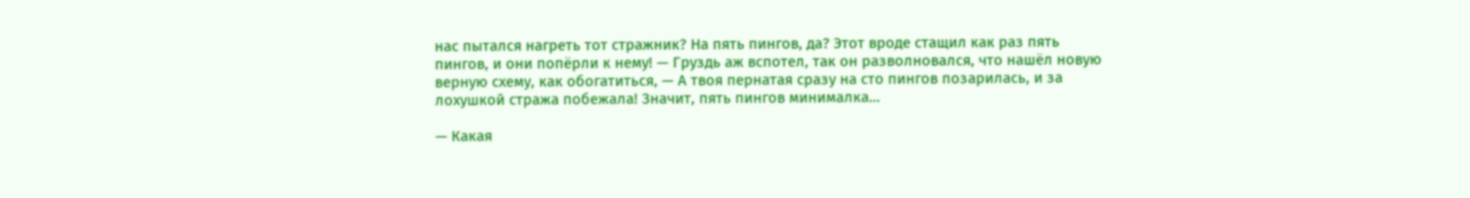нас пытался нагреть тот стражник? На пять пингов, да? Этот вроде стащил как раз пять пингов, и они попёрли к нему! — Груздь аж вспотел, так он разволновался, что нашёл новую верную схему, как обогатиться, — А твоя пернатая сразу на сто пингов позарилась, и за лохушкой стража побежала! Значит, пять пингов минималка…

— Какая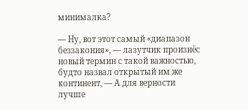минималка?

— Ну, вот этот самый «диапазон беззакония», — лазутчик произнёс новый термин с такой важностью, будто назвал открытый им же континент, — А для верности лучше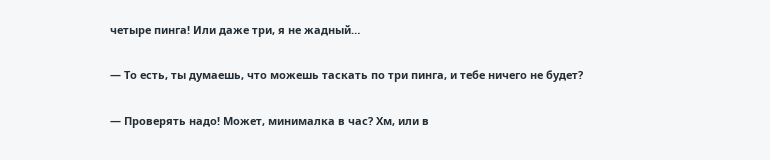четыре пинга! Или даже три, я не жадный…

— То есть, ты думаешь, что можешь таскать по три пинга, и тебе ничего не будет?

— Проверять надо! Может, минималка в час? Хм, или в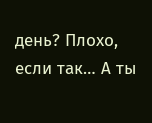день? Плохо, если так… А ты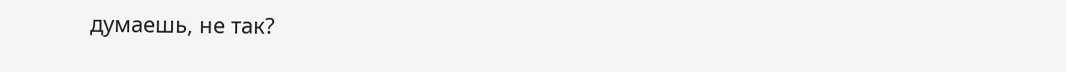думаешь, не так?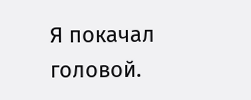Я покачал головой.